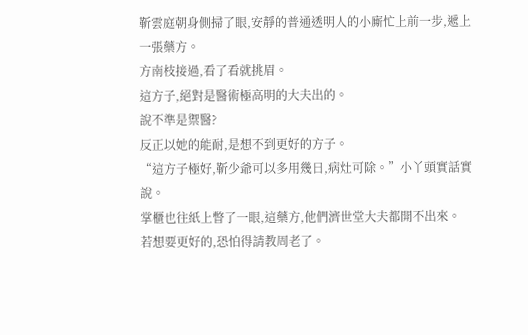靳雲庭朝身側掃了眼,安靜的普通透明人的小廝忙上前一步,遞上一張藥方。
方南枝接過,看了看就挑眉。
這方子,絕對是醫術極高明的大夫出的。
說不準是禦醫?
反正以她的能耐,是想不到更好的方子。
“這方子極好,靳少爺可以多用幾日,病灶可除。”小丫頭實話實說。
掌櫃也往紙上瞥了一眼,這藥方,他們濟世堂大夫都開不出來。
若想要更好的,恐怕得請教周老了。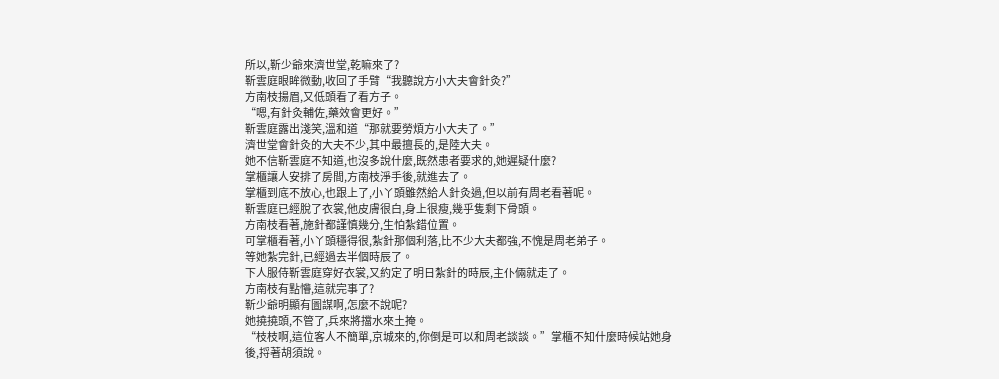所以,靳少爺來濟世堂,乾嘛來了?
靳雲庭眼眸微動,收回了手臂“我聽說方小大夫會針灸?”
方南枝揚眉,又低頭看了看方子。
“嗯,有針灸輔佐,藥效會更好。”
靳雲庭露出淺笑,溫和道“那就要勞煩方小大夫了。”
濟世堂會針灸的大夫不少,其中最擅長的,是陸大夫。
她不信靳雲庭不知道,也沒多說什麼,既然患者要求的,她遲疑什麼?
掌櫃讓人安排了房間,方南枝淨手後,就進去了。
掌櫃到底不放心,也跟上了,小丫頭雖然給人針灸過,但以前有周老看著呢。
靳雲庭已經脫了衣裳,他皮膚很白,身上很瘦,幾乎隻剩下骨頭。
方南枝看著,施針都謹慎幾分,生怕紮錯位置。
可掌櫃看著,小丫頭穩得很,紮針那個利落,比不少大夫都強,不愧是周老弟子。
等她紮完針,已經過去半個時辰了。
下人服侍靳雲庭穿好衣裳,又約定了明日紮針的時辰,主仆倆就走了。
方南枝有點懵,這就完事了?
靳少爺明顯有圖謀啊,怎麼不說呢?
她撓撓頭,不管了,兵來將擋水來土掩。
“枝枝啊,這位客人不簡單,京城來的,你倒是可以和周老談談。”掌櫃不知什麼時候站她身後,捋著胡須說。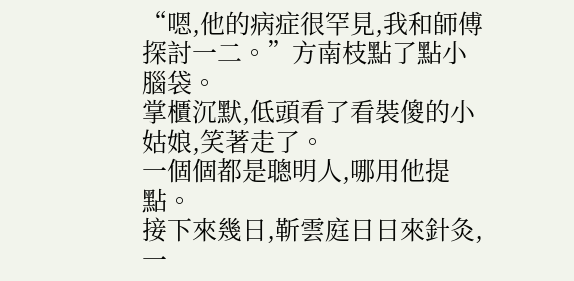“嗯,他的病症很罕見,我和師傅探討一二。”方南枝點了點小腦袋。
掌櫃沉默,低頭看了看裝傻的小姑娘,笑著走了。
一個個都是聰明人,哪用他提點。
接下來幾日,靳雲庭日日來針灸,一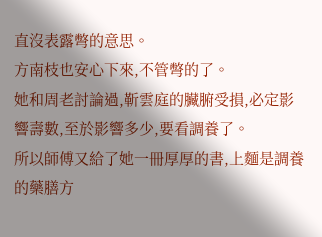直沒表露彆的意思。
方南枝也安心下來,不管彆的了。
她和周老討論過,靳雲庭的臟腑受損,必定影響壽數,至於影響多少,要看調養了。
所以師傅又給了她一冊厚厚的書,上麵是調養的藥膳方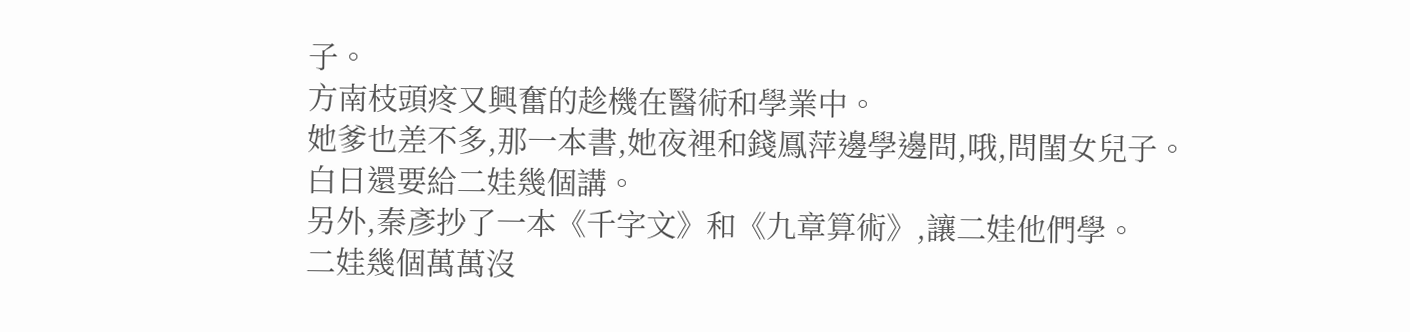子。
方南枝頭疼又興奮的趁機在醫術和學業中。
她爹也差不多,那一本書,她夜裡和錢鳳萍邊學邊問,哦,問閨女兒子。
白日還要給二娃幾個講。
另外,秦彥抄了一本《千字文》和《九章算術》,讓二娃他們學。
二娃幾個萬萬沒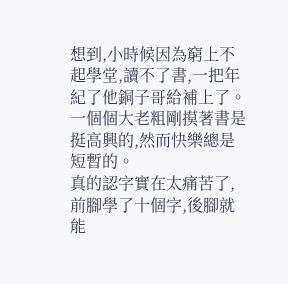想到,小時候因為窮上不起學堂,讀不了書,一把年紀了他銅子哥給補上了。
一個個大老粗剛摸著書是挺高興的,然而快樂總是短暫的。
真的認字實在太痛苦了,前腳學了十個字,後腳就能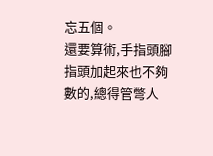忘五個。
還要算術,手指頭腳指頭加起來也不夠數的,總得管彆人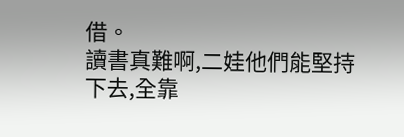借。
讀書真難啊,二娃他們能堅持下去,全靠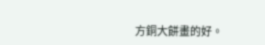方銅大餅畫的好。